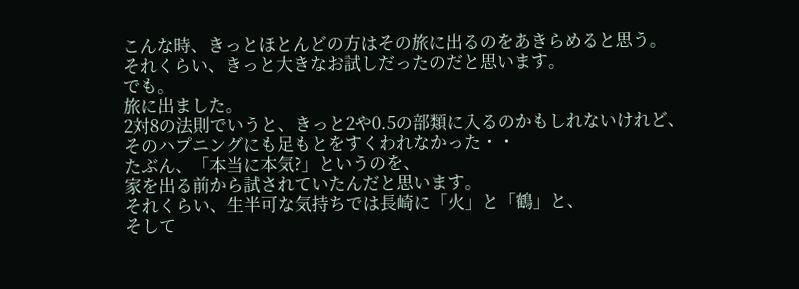こんな時、きっとほとんどの方はその旅に出るのをあきらめると思う。
それくらい、きっと大きなお試しだったのだと思います。
でも。
旅に出ました。
2対8の法則でいうと、きっと2や0.5の部類に入るのかもしれないけれど、
そのハプニングにも足もとをすくわれなかった・・
たぶん、「本当に本気?」というのを、
家を出る前から試されていたんだと思います。
それくらい、生半可な気持ちでは長崎に「火」と「鶴」と、
そして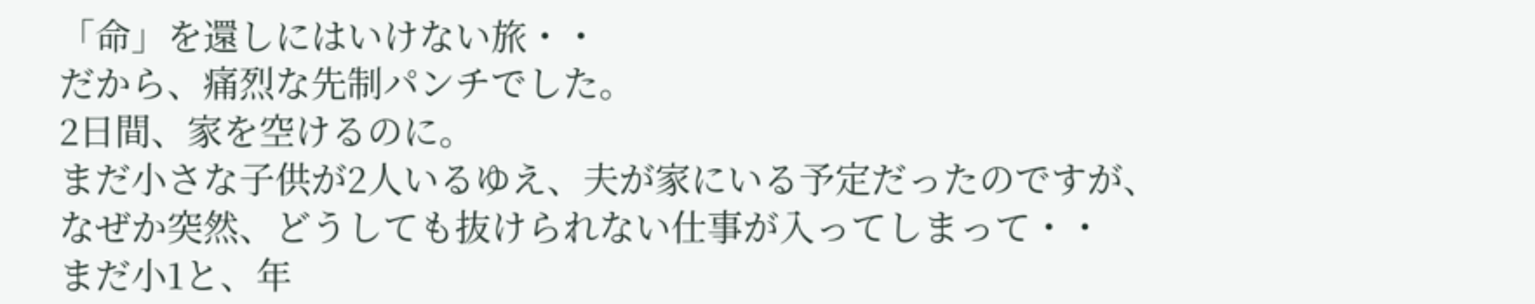「命」を還しにはいけない旅・・
だから、痛烈な先制パンチでした。
2日間、家を空けるのに。
まだ小さな子供が2人いるゆえ、夫が家にいる予定だったのですが、
なぜか突然、どうしても抜けられない仕事が入ってしまって・・
まだ小1と、年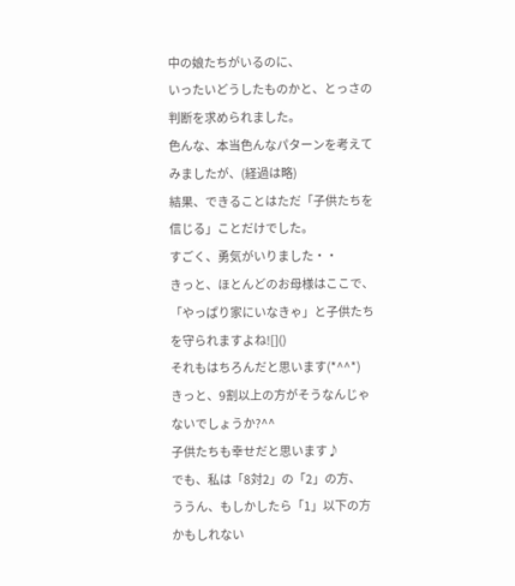中の娘たちがいるのに、
いったいどうしたものかと、とっさの判断を求められました。
色んな、本当色んなパターンを考えてみましたが、(経過は略)
結果、できることはただ「子供たちを信じる」ことだけでした。
すごく、勇気がいりました・・
きっと、ほとんどのお母様はここで、
「やっぱり家にいなきゃ」と子供たちを守られますよね![]()
それもはちろんだと思います(*^^*)
きっと、9割以上の方がそうなんじゃないでしょうか?^^
子供たちも幸せだと思います♪
でも、私は「8対2」の「2」の方、
ううん、もしかしたら「1」以下の方かもしれない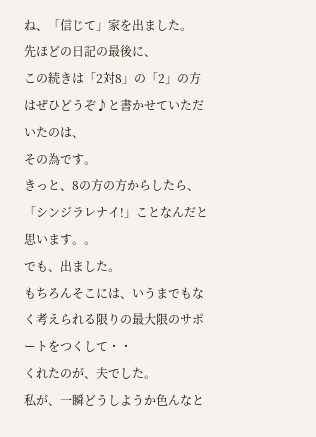ね、「信じて」家を出ました。
先ほどの日記の最後に、
この続きは「2対8」の「2」の方はぜひどうぞ♪と書かせていただいたのは、
その為です。
きっと、8の方の方からしたら、「シンジラレナイ!」ことなんだと思います。。
でも、出ました。
もちろんそこには、いうまでもなく考えられる限りの最大限のサポートをつくして・・
くれたのが、夫でした。
私が、一瞬どうしようか色んなと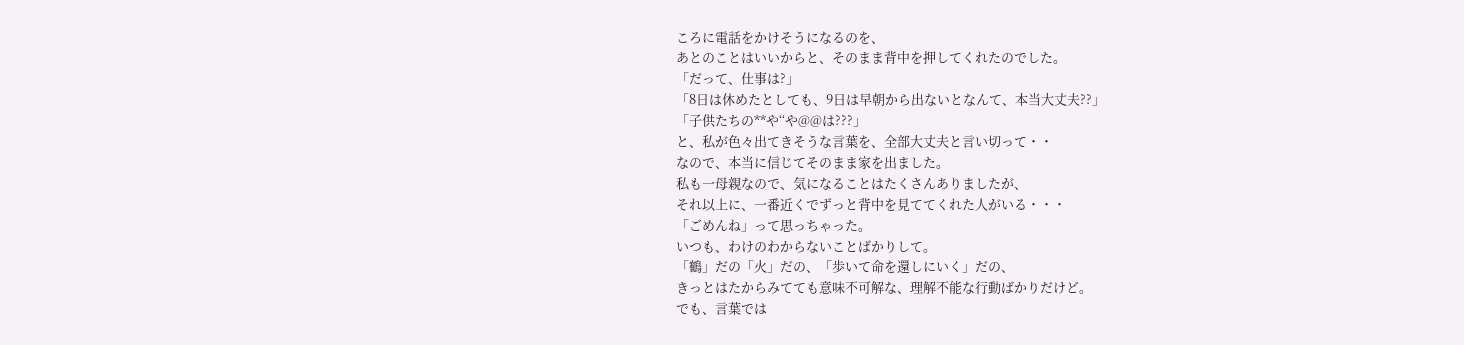ころに電話をかけそうになるのを、
あとのことはいいからと、そのまま背中を押してくれたのでした。
「だって、仕事は?」
「8日は休めたとしても、9日は早朝から出ないとなんて、本当大丈夫??」
「子供たちの**や‘‘や@@は???」
と、私が色々出てきそうな言葉を、全部大丈夫と言い切って・・
なので、本当に信じてそのまま家を出ました。
私も一母親なので、気になることはたくさんありましたが、
それ以上に、一番近くでずっと背中を見ててくれた人がいる・・・
「ごめんね」って思っちゃった。
いつも、わけのわからないことばかりして。
「鶴」だの「火」だの、「歩いて命を還しにいく」だの、
きっとはたからみてても意味不可解な、理解不能な行動ばかりだけど。
でも、言葉では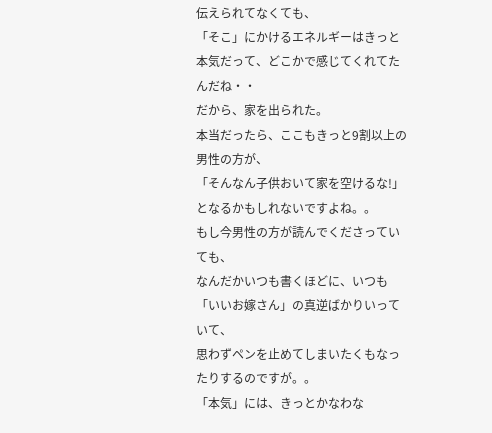伝えられてなくても、
「そこ」にかけるエネルギーはきっと本気だって、どこかで感じてくれてたんだね・・
だから、家を出られた。
本当だったら、ここもきっと9割以上の男性の方が、
「そんなん子供おいて家を空けるな!」となるかもしれないですよね。。
もし今男性の方が読んでくださっていても、
なんだかいつも書くほどに、いつも「いいお嫁さん」の真逆ばかりいっていて、
思わずペンを止めてしまいたくもなったりするのですが。。
「本気」には、きっとかなわな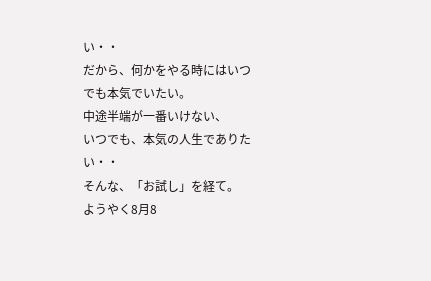い・・
だから、何かをやる時にはいつでも本気でいたい。
中途半端が一番いけない、
いつでも、本気の人生でありたい・・
そんな、「お試し」を経て。
ようやく8月8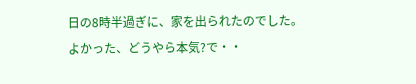日の8時半過ぎに、家を出られたのでした。
よかった、どうやら本気?で・・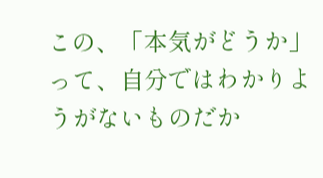この、「本気がどうか」って、自分ではわかりようがないものだか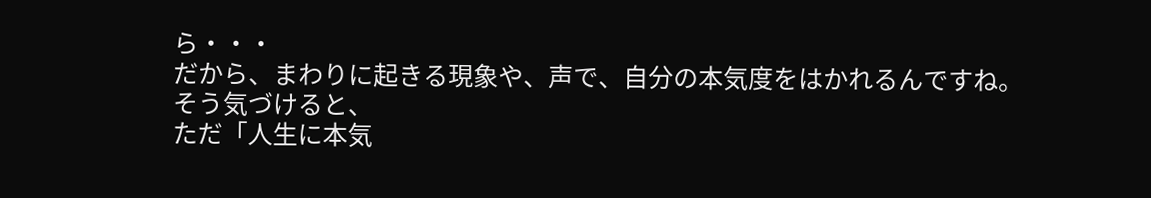ら・・・
だから、まわりに起きる現象や、声で、自分の本気度をはかれるんですね。
そう気づけると、
ただ「人生に本気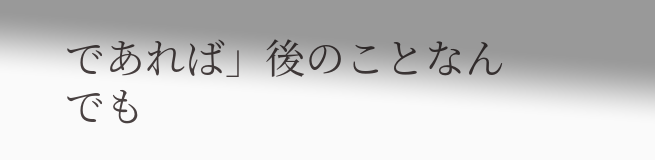であれば」後のことなんでも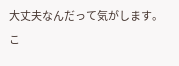大丈夫なんだって気がします。
こ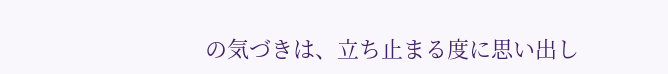の気づきは、立ち止まる度に思い出し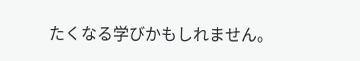たくなる学びかもしれません。